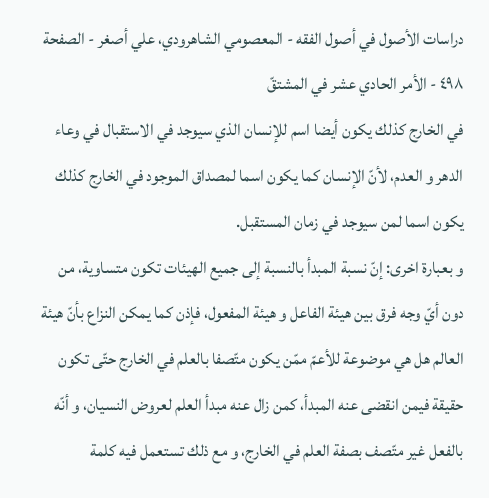دراسات الأصول في أصول الفقه - المعصومي الشاهرودي، علي أصغر - الصفحة ٤٩٨ - الأمر الحادي عشر في المشتقّ
في الخارج كذلك يكون أيضا اسم للإنسان الذي سيوجد في الاستقبال في وعاء الدهر و العدم، لأنّ الإنسان كما يكون اسما لمصداق الموجود في الخارج كذلك يكون اسما لمن سيوجد في زمان المستقبل.
و بعبارة اخرى: إنّ نسبة المبدأ بالنسبة إلى جميع الهيئات تكون متساوية، من دون أيّ وجه فرق بين هيئة الفاعل و هيئة المفعول، فإذن كما يمكن النزاع بأنّ هيئة العالم هل هي موضوعة للأعمّ ممّن يكون متّصفا بالعلم في الخارج حتّى تكون حقيقة فيمن انقضى عنه المبدأ، كمن زال عنه مبدأ العلم لعروض النسيان، و أنّه بالفعل غير متّصف بصفة العلم في الخارج، و مع ذلك تستعمل فيه كلمة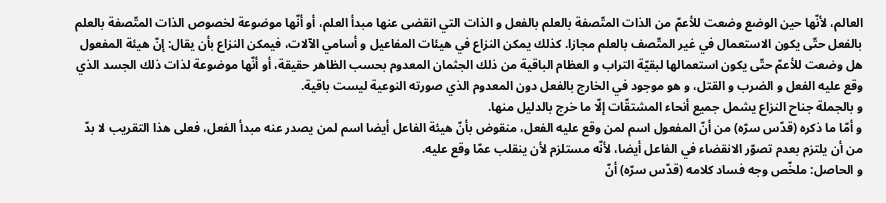العالم، لأنّها حين الوضع وضعت للأعمّ من الذات المتّصفة بالعلم بالفعل و الذات التي انقضى عنها مبدأ العلم، أو أنّها موضوعة لخصوص الذات المتّصفة بالعلم بالفعل حتّى يكون الاستعمال في غير المتّصف بالعلم مجازا. كذلك يمكن النزاع في هيئات المفاعيل و أسامي الآلات، فيمكن النزاع بأن يقال: إنّ هيئة المفعول هل وضعت للأعمّ حتّى يكون استعمالها لبقيّة التراب و العظام الباقية من ذلك الجثمان المعدوم بحسب الظاهر حقيقة، أو أنّها موضوعة لذات ذلك الجسد الذي وقع عليه الفعل و الضرب و القتل، و هو موجود في الخارج بالفعل دون المعدوم الذي صورته النوعية ليست باقية.
و بالجملة جناح النزاع يشمل جميع أنحاء المشتقّات إلّا ما خرج بالدليل منها.
و أمّا ما ذكره (قدّس سرّه) من أنّ المفعول اسم لمن وقع عليه الفعل، منقوض بأنّ هيئة الفاعل أيضا اسم لمن يصدر عنه مبدأ الفعل، فعلى هذا التقريب لا بدّ من أن يلتزم بعدم تصوّر الانقضاء في الفاعل أيضا، لأنّه مستلزم لأن ينقلب عمّا وقع عليه.
و الحاصل: ملخّص وجه فساد كلامه (قدّس سرّه) أنّ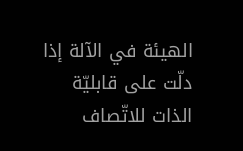الهيئة في الآلة إذا دلّت على قابليّة الذات للاتّصاف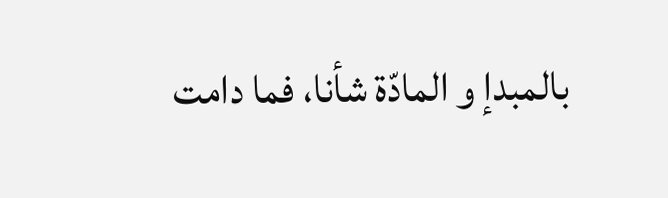بالمبدإ و المادّة شأنا، فما دامت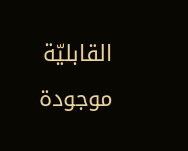القابليّة موجودة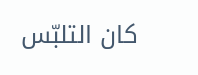كان التلبّس